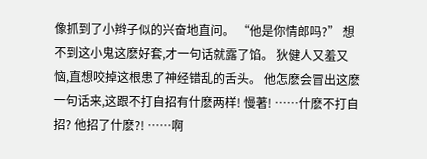像抓到了小辫子似的兴奋地直问。 “他是你情郎吗?” 想不到这小鬼这麽好套,才一句话就露了馅。 狄健人又羞又恼,直想咬掉这根患了神经错乱的舌头。 他怎麽会冒出这麽一句话来,这跟不打自招有什麽两样! 慢著! ……什麽不打自招? 他招了什麽?! ……啊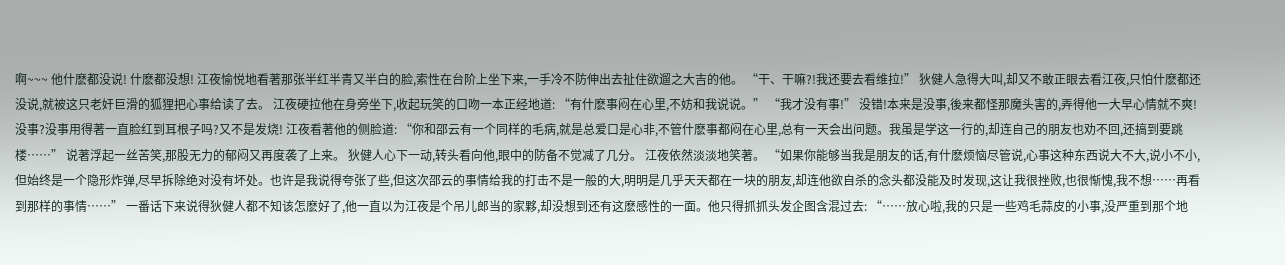啊~~~ 他什麽都没说! 什麽都没想! 江夜愉悦地看著那张半红半青又半白的脸,索性在台阶上坐下来,一手冷不防伸出去扯住欲遛之大吉的他。 “干、干嘛?!我还要去看维拉!” 狄健人急得大叫,却又不敢正眼去看江夜,只怕什麽都还没说,就被这只老奸巨滑的狐狸把心事给读了去。 江夜硬拉他在身旁坐下,收起玩笑的口吻一本正经地道: “有什麽事闷在心里,不妨和我说说。” “我才没有事!” 没错!本来是没事,後来都怪那魔头害的,弄得他一大早心情就不爽! 没事?没事用得著一直脸红到耳根子吗?又不是发烧! 江夜看著他的侧脸道: “你和邵云有一个同样的毛病,就是总爱口是心非,不管什麽事都闷在心里,总有一天会出问题。我虽是学这一行的,却连自己的朋友也劝不回,还搞到要跳楼……” 说著浮起一丝苦笑,那股无力的郁闷又再度袭了上来。 狄健人心下一动,转头看向他,眼中的防备不觉减了几分。 江夜依然淡淡地笑著。 “如果你能够当我是朋友的话,有什麽烦恼尽管说,心事这种东西说大不大,说小不小,但始终是一个隐形炸弹,尽早拆除绝对没有坏处。也许是我说得夸张了些,但这次邵云的事情给我的打击不是一般的大,明明是几乎天天都在一块的朋友,却连他欲自杀的念头都没能及时发现,这让我很挫败,也很惭愧,我不想……再看到那样的事情……” 一番话下来说得狄健人都不知该怎麽好了,他一直以为江夜是个吊儿郎当的家夥,却没想到还有这麽感性的一面。他只得抓抓头发企图含混过去: “……放心啦,我的只是一些鸡毛蒜皮的小事,没严重到那个地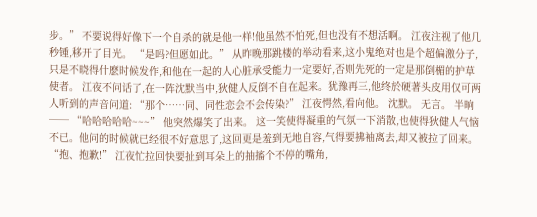步。” 不要说得好像下一个自杀的就是他一样!他虽然不怕死,但也没有不想活啊。 江夜注视了他几秒锺,移开了目光。 “是吗?但愿如此。” 从昨晚那跳楼的举动看来,这小鬼绝对也是个超偏激分子,只是不晓得什麽时候发作,和他在一起的人心脏承受能力一定要好,否则先死的一定是那倒楣的护草使者。 江夜不问话了,在一阵沈默当中,狄健人反倒不自在起来。犹豫再三,他终於硬著头皮用仅可两人听到的声音问道: “那个……同、同性恋会不会传染?” 江夜愕然,看向他。 沈默。 无言。 半晌── “哈哈哈哈哈~~~” 他突然爆笑了出来。 这一笑使得凝重的气氛一下消散,也使得狄健人气恼不已。他问的时候就已经很不好意思了,这回更是羞到无地自容,气得要拂袖离去,却又被拉了回来。 “抱、抱歉!” 江夜忙拉回快要扯到耳朵上的抽搐个不停的嘴角,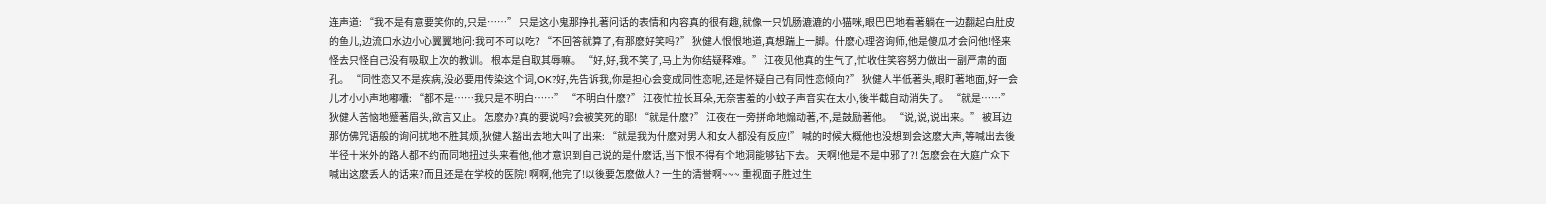连声道: “我不是有意要笑你的,只是……” 只是这小鬼那挣扎著问话的表情和内容真的很有趣,就像一只饥肠漉漉的小猫咪,眼巴巴地看著躺在一边翻起白肚皮的鱼儿,边流口水边小心翼翼地问:我可不可以吃? “不回答就算了,有那麽好笑吗?” 狄健人恨恨地道,真想踹上一脚。什麽心理咨询师,他是傻瓜才会问他!怪来怪去只怪自己没有吸取上次的教训。 根本是自取其辱嘛。 “好,好,我不笑了,马上为你结疑释难。” 江夜见他真的生气了,忙收住笑容努力做出一副严肃的面孔。 “同性恋又不是疾病,没必要用传染这个词,OK?好,先告诉我,你是担心会变成同性恋呢,还是怀疑自己有同性恋倾向?” 狄健人半低著头,眼盯著地面,好一会儿才小小声地嘟囔: “都不是……我只是不明白……” “不明白什麽?” 江夜忙拉长耳朵,无奈害羞的小蚊子声音实在太小,後半截自动消失了。 “就是……” 狄健人苦恼地蹙著眉头,欲言又止。 怎麽办?真的要说吗?会被笑死的耶! “就是什麽?” 江夜在一旁拼命地煽动著,不,是鼓励著他。 “说,说,说出来。” 被耳边那仿佛咒语般的询问扰地不胜其烦,狄健人豁出去地大叫了出来: “就是我为什麽对男人和女人都没有反应!” 喊的时候大概他也没想到会这麽大声,等喊出去後半径十米外的路人都不约而同地扭过头来看他,他才意识到自己说的是什麽话,当下恨不得有个地洞能够钻下去。 天啊!他是不是中邪了?! 怎麽会在大庭广众下喊出这麽丢人的话来?而且还是在学校的医院! 啊啊,他完了!以後要怎麽做人? 一生的清誉啊~~~ 重视面子胜过生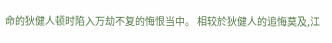命的狄健人顿时陷入万劫不复的悔恨当中。 相较於狄健人的追悔莫及,江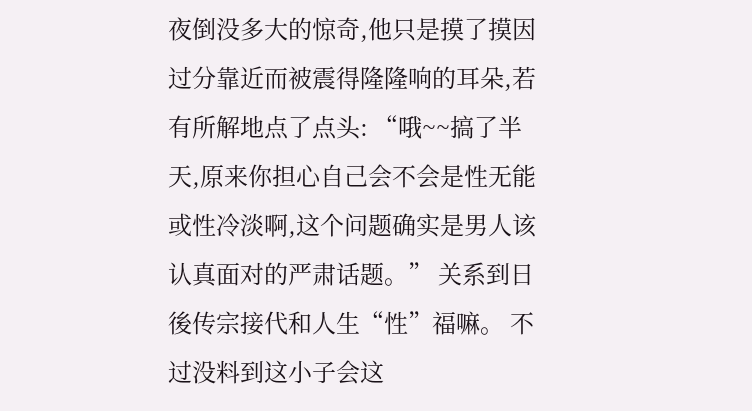夜倒没多大的惊奇,他只是摸了摸因过分靠近而被震得隆隆响的耳朵,若有所解地点了点头: “哦~~搞了半天,原来你担心自己会不会是性无能或性冷淡啊,这个问题确实是男人该认真面对的严肃话题。” 关系到日後传宗接代和人生“性”福嘛。 不过没料到这小子会这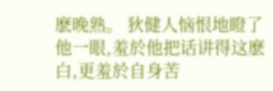麽晚熟。 狄健人恼恨地瞪了他一眼,羞於他把话讲得这麽白,更羞於自身苦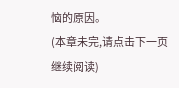恼的原因。
(本章未完,请点击下一页继续阅读)